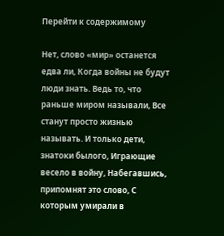Перейти к содержимому

Нет, слово «мир» останется едва ли, Когда войны не будут люди знать. Ведь то, что раньше миром называли, Все станут просто жизнью называть. И только дети, знатоки былого, Играющие весело в войну, Набегавшись, припомнят это слово, С которым умирали в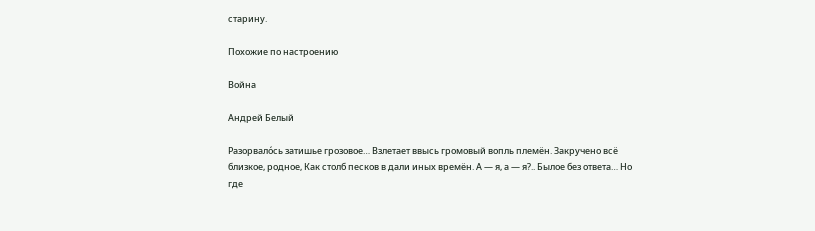старину.

Похожие по настроению

Война

Андрей Белый

Разорвало́сь затишье грозовое… Взлетает ввысь громовый вопль племён. Закручено всё близкое, родное, Как столб песков в дали иных времён. А — я, а — я?.. Былое без ответа… Но где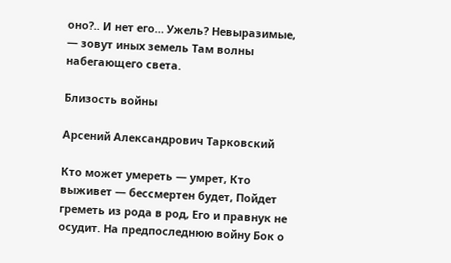оно?.. И нет его… Ужель? Невыразимые, — зовут иных земель Там волны набегающего света.

Близость войны

Арсений Александрович Тарковский

Кто может умереть — умрет, Кто выживет — бессмертен будет, Пойдет греметь из рода в род, Его и правнук не осудит. На предпоследнюю войну Бок о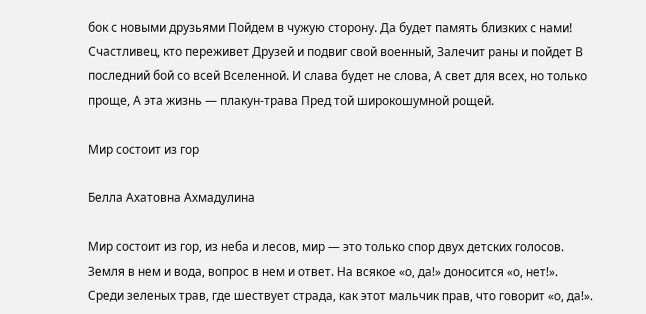бок с новыми друзьями Пойдем в чужую сторону. Да будет память близких с нами! Счастливец, кто переживет Друзей и подвиг свой военный, Залечит раны и пойдет В последний бой со всей Вселенной. И слава будет не слова, А свет для всех, но только проще, А эта жизнь — плакун-трава Пред той широкошумной рощей.

Мир состоит из гор

Белла Ахатовна Ахмадулина

Мир состоит из гор, из неба и лесов, мир — это только спор двух детских голосов. Земля в нем и вода, вопрос в нем и ответ. На всякое «о, да!» доносится «о, нет!». Среди зеленых трав, где шествует страда, как этот мальчик прав, что говорит «о, да!».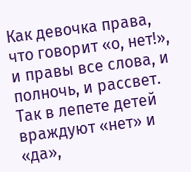Как девочка права, что говорит «о, нет!», и правы все слова, и полночь, и рассвет. Так в лепете детей враждуют «нет» и «да»,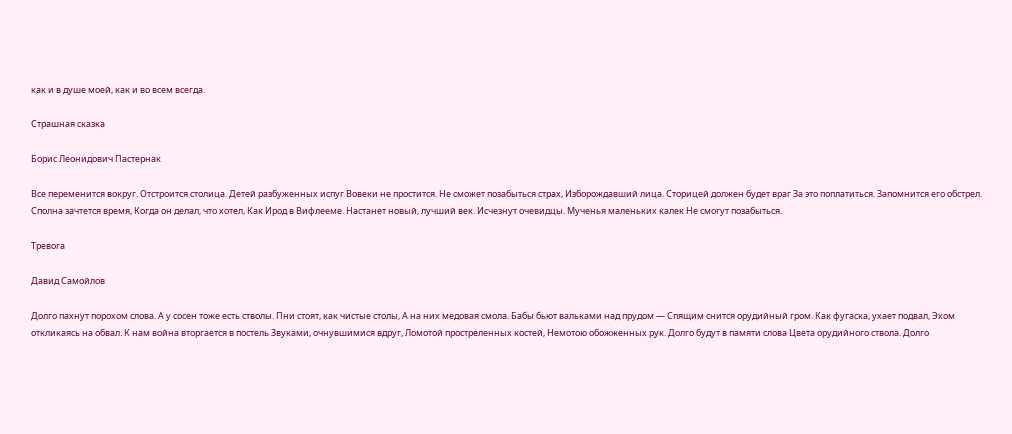как и в душе моей, как и во всем всегда.

Страшная сказка

Борис Леонидович Пастернак

Все переменится вокруг. Отстроится столица. Детей разбуженных испуг Вовеки не простится. Не сможет позабыться страх, Изборождавший лица. Сторицей должен будет враг За это поплатиться. Запомнится его обстрел. Сполна зачтется время, Когда он делал, что хотел, Как Ирод в Вифлееме. Настанет новый, лучший век. Исчезнут очевидцы. Мученья маленьких калек Не смогут позабыться.

Тревога

Давид Самойлов

Долго пахнут порохом слова. А у сосен тоже есть стволы. Пни стоят, как чистые столы, А на них медовая смола. Бабы бьют вальками над прудом — Спящим снится орудийный гром. Как фугаска, ухает подвал, Эхом откликаясь на обвал. К нам война вторгается в постель Звуками, очнувшимися вдруг, Ломотой простреленных костей, Немотою обожженных рук. Долго будут в памяти слова Цвета орудийного ствола. Долго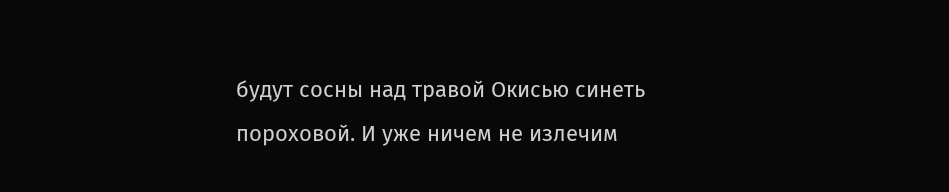будут сосны над травой Окисью синеть пороховой. И уже ничем не излечим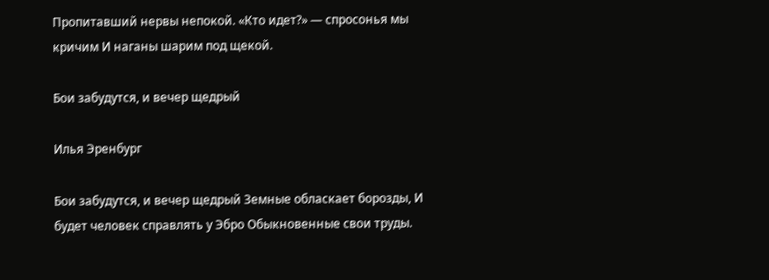Пропитавший нервы непокой. «Кто идет?» — спросонья мы кричим И наганы шарим под щекой.

Бои забудутся, и вечер щедрый

Илья Эренбург

Бои забудутся, и вечер щедрый Земные обласкает борозды, И будет человек справлять у Эбро Обыкновенные свои труды.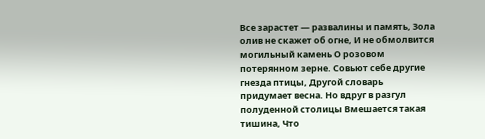Все зарастет — развалины и память, Зола олив не скажет об огне, И не обмолвится могильный камень О розовом потерянном зерне. Совьют себе другие гнезда птицы, Другой словарь придумает весна. Но вдруг в разгул полуденной столицы Вмешается такая тишина, Что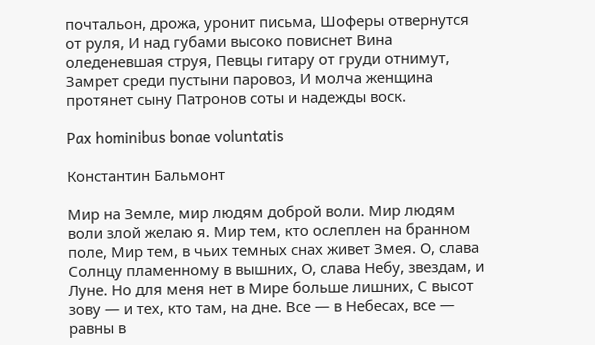почтальон, дрожа, уронит письма, Шоферы отвернутся от руля, И над губами высоко повиснет Вина оледеневшая струя, Певцы гитару от груди отнимут, Замрет среди пустыни паровоз, И молча женщина протянет сыну Патронов соты и надежды воск.

Pax hominibus bonae voluntatis

Константин Бальмонт

Мир на Земле, мир людям доброй воли. Мир людям воли злой желаю я. Мир тем, кто ослеплен на бранном поле, Мир тем, в чьих темных снах живет Змея. О, слава Солнцу пламенному в вышних, О, слава Небу, звездам, и Луне. Но для меня нет в Мире больше лишних, С высот зову — и тех, кто там, на дне. Все — в Небесах, все — равны в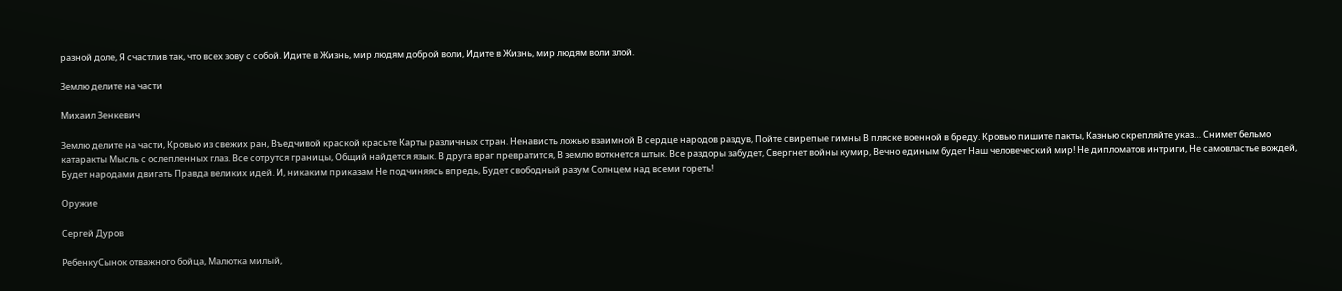разной доле, Я счастлив так, что всех зову с собой. Идите в Жизнь, мир людям доброй воли, Идите в Жизнь, мир людям воли злой.

Землю делите на части

Михаил Зенкевич

Землю делите на части, Кровью из свежих ран, Въедчивой краской красьте Карты различных стран. Ненависть ложью взаимной В сердце народов раздув, Пойте свирепые гимны В пляске военной в бреду. Кровью пишите пакты, Казнью скрепляйте указ… Снимет бельмо катаракты Мысль с ослепленных глаз. Все сотрутся границы, Общий найдется язык. В друга враг превратится, В землю воткнется штык. Все раздоры забудет, Свергнет войны кумир, Вечно единым будет Наш человеческий мир! Не дипломатов интриги, Не самовластье вождей, Будет народами двигать Правда великих идей. И, никаким приказам Не подчиняясь впредь, Будет свободный разум Солнцем над всеми гореть!

Оружие

Сергей Дуров

РебенкуСынок отважного бойца, Малютка милый,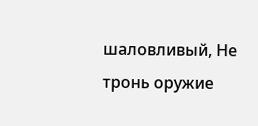шаловливый, Не тронь оружие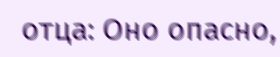отца: Оно опасно,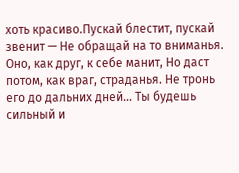хоть красиво.Пускай блестит, пускай звенит — Не обращай на то вниманья. Оно, как друг, к себе манит, Но даст потом, как враг, страданья. Не тронь его до дальних дней… Ты будешь сильный и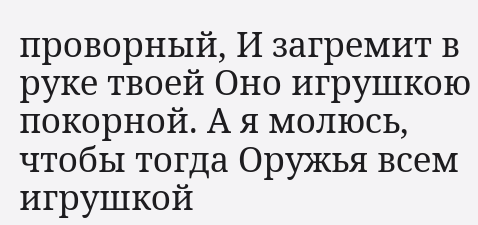проворный, И загремит в руке твоей Оно игрушкою покорной. А я молюсь, чтобы тогда Оружья всем игрушкой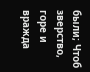были; Чтоб зверство, горе и вражда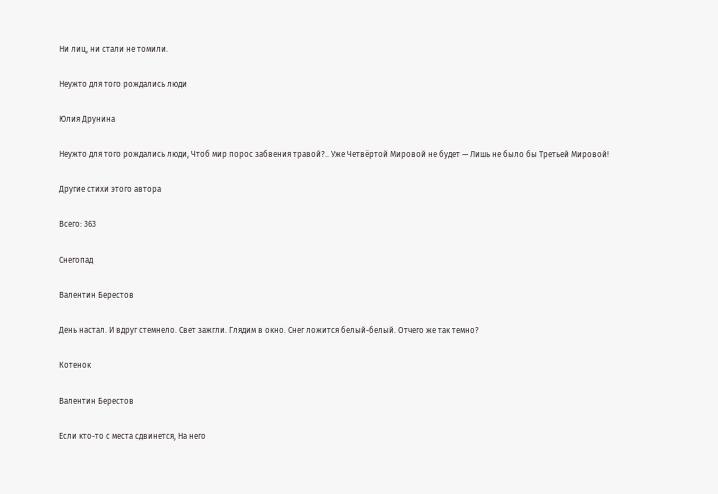Ни лиц, ни стали не томили.

Неужто для того рождались люди

Юлия Друнина

Неужто для того рождались люди, Чтоб мир порос забвения травой?.. Уже Четвёртой Мировой не будет — Лишь не было бы Третьей Мировой!

Другие стихи этого автора

Всего: 363

Снегопад

Валентин Берестов

День настал. И вдруг стемнело. Свет зажгли. Глядим в окно. Снег ложится белый-белый. Отчего же так темно?

Котенок

Валентин Берестов

Если кто-то с места сдвинется, На него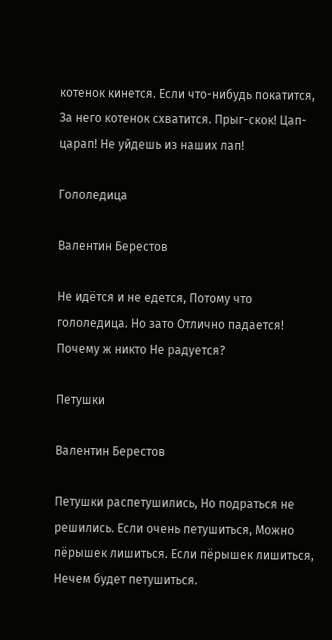котенок кинется. Если что-нибудь покатится, За него котенок схватится. Прыг-скок! Цап-царап! Не уйдешь из наших лап!

Гололедица

Валентин Берестов

Не идётся и не едется, Потому что гололедица. Но зато Отлично падается! Почему ж никто Не радуется?

Петушки

Валентин Берестов

Петушки распетушились, Но подраться не решились. Если очень петушиться, Можно пёрышек лишиться. Если пёрышек лишиться, Нечем будет петушиться.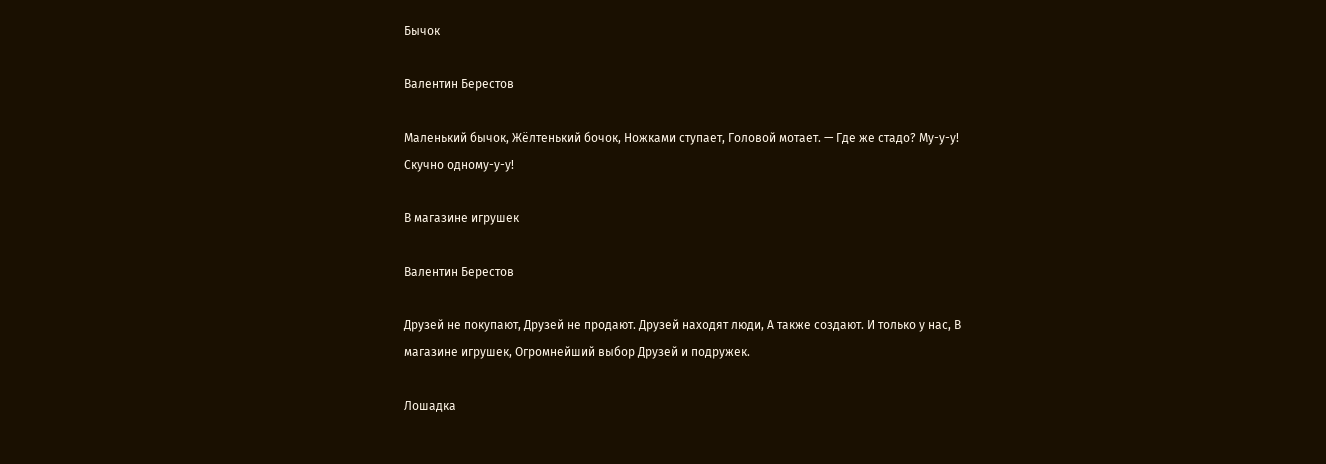Бычок

Валентин Берестов

Маленький бычок, Жёлтенький бочок, Ножками ступает, Головой мотает. — Где же стадо? Му-у-у! Скучно одному-у-у!

В магазине игрушек

Валентин Берестов

Друзей не покупают, Друзей не продают. Друзей находят люди, А также создают. И только у нас, В магазине игрушек, Огромнейший выбор Друзей и подружек.

Лошадка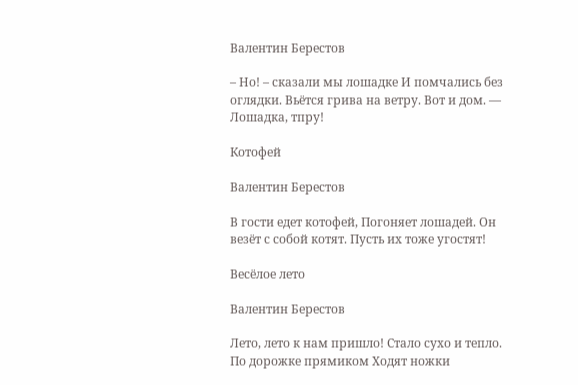Валентин Берестов

– Но! – сказали мы лошадке И помчались без оглядки. Вьётся грива на ветру. Вот и дом. — Лошадка, тпру!

Котофей

Валентин Берестов

В гости едет котофей, Погоняет лошадей. Он везёт с собой котят. Пусть их тоже угостят!

Весёлое лето

Валентин Берестов

Лето, лето к нам пришло! Стало сухо и тепло. По дорожке прямиком Ходят ножки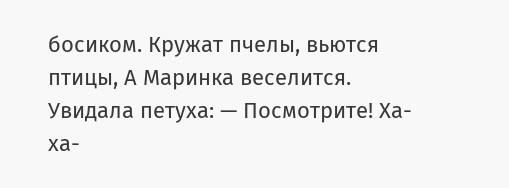босиком. Кружат пчелы, вьются птицы, А Маринка веселится. Увидала петуха: — Посмотрите! Ха-ха-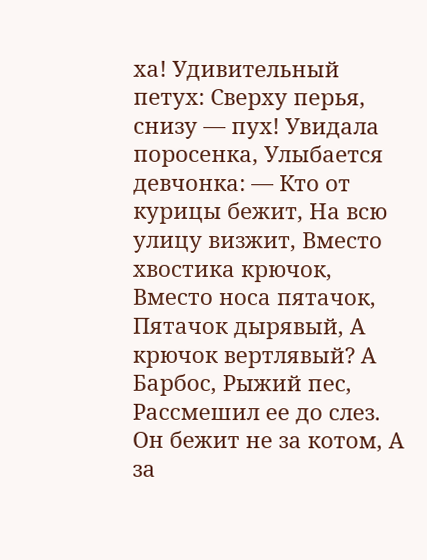ха! Удивительный петух: Сверху перья, снизу — пух! Увидала поросенка, Улыбается девчонка: — Кто от курицы бежит, На всю улицу визжит, Вместо хвостика крючок, Вместо носа пятачок, Пятачок дырявый, А крючок вертлявый? А Барбос, Рыжий пес, Рассмешил ее до слез. Он бежит не за котом, А за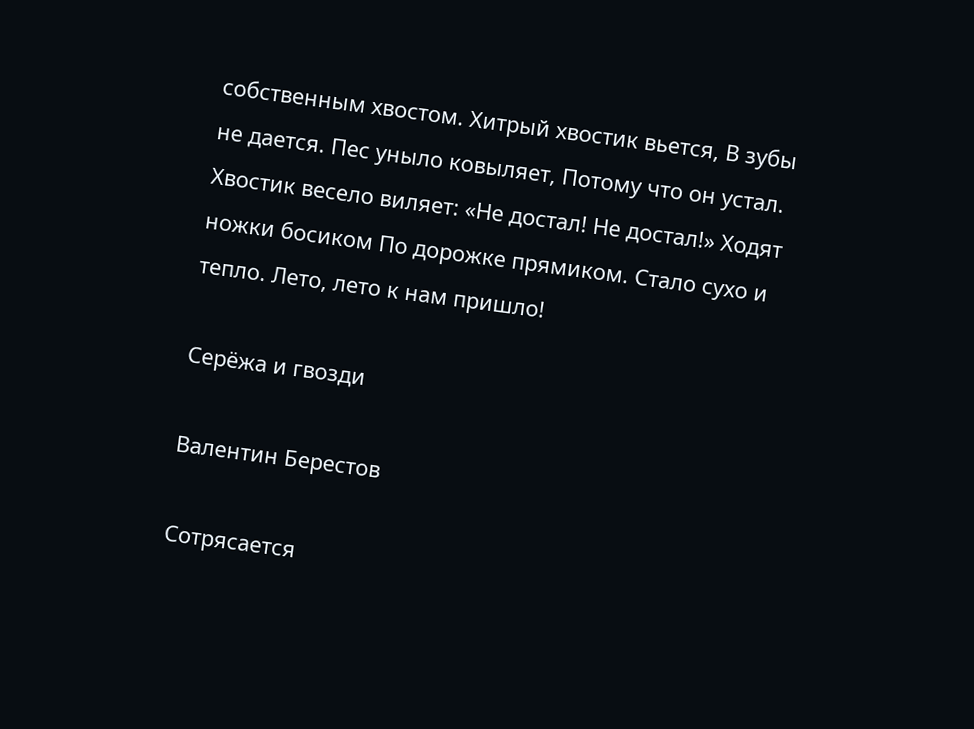собственным хвостом. Хитрый хвостик вьется, В зубы не дается. Пес уныло ковыляет, Потому что он устал. Хвостик весело виляет: «Не достал! Не достал!» Ходят ножки босиком По дорожке прямиком. Стало сухо и тепло. Лето, лето к нам пришло!

Серёжа и гвозди

Валентин Берестов

Сотрясается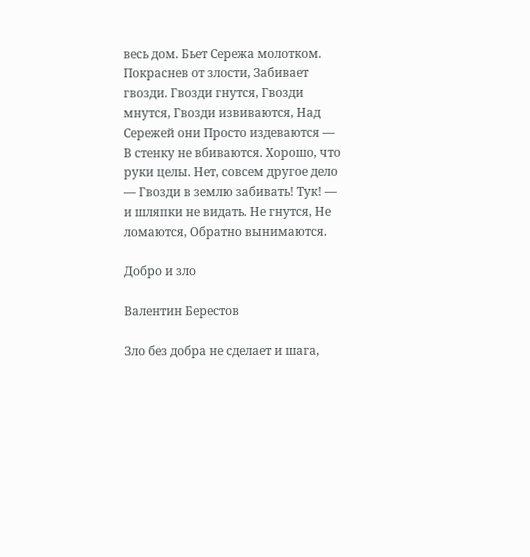весь дом. Бьет Сережа молотком. Покраснев от злости, Забивает гвозди. Гвозди гнутся, Гвозди мнутся, Гвозди извиваются, Над Сережей они Просто издеваются — В стенку не вбиваются. Хорошо, что руки целы. Нет, совсем другое дело — Гвозди в землю забивать! Тук! — и шляпки не видать. Не гнутся, Не ломаются, Обратно вынимаются.

Добро и зло

Валентин Берестов

Зло без добра не сделает и шага,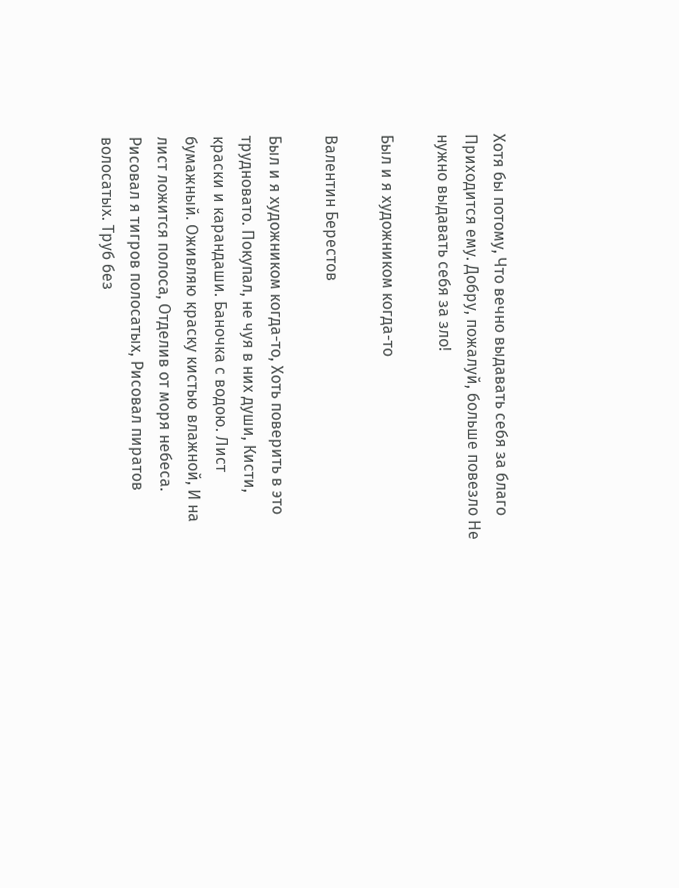Хотя бы потому, Что вечно выдавать себя за благо Приходится ему. Добру, пожалуй, больше повезло Не нужно выдавать себя за зло!

Был и я художником когда-то

Валентин Берестов

Был и я художником когда-то, Хоть поверить в это трудновато. Покупал, не чуя в них души, Кисти, краски и карандаши. Баночка с водою. Лист бумажный. Оживляю краску кистью влажной, И на лист ложится полоса, Отделив от моря небеса. Рисовал я тигров полосатых, Рисовал пиратов волосатых. Труб без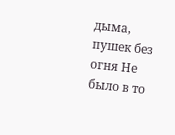дыма, пушек без огня Не было в то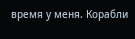время у меня. Корабли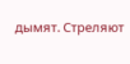дымят. Стреляют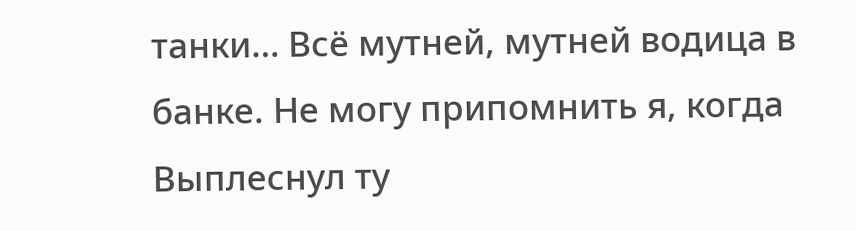танки… Всё мутней, мутней водица в банке. Не могу припомнить я, когда Выплеснул ту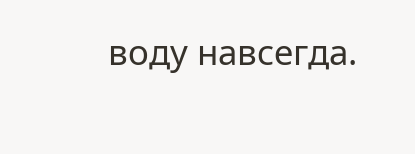воду навсегда.